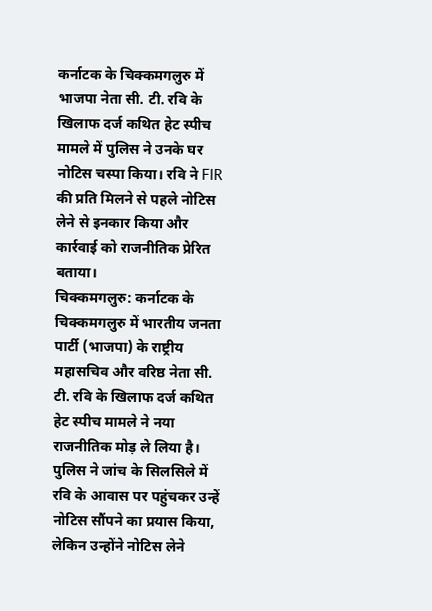कर्नाटक के चिक्कमगलुरु में भाजपा नेता सी. टी. रवि के खिलाफ दर्ज कथित हेट स्पीच मामले में पुलिस ने उनके घर नोटिस चस्पा किया। रवि ने FIR की प्रति मिलने से पहले नोटिस लेने से इनकार किया और कार्रवाई को राजनीतिक प्रेरित बताया।
चिक्कमगलुरु: कर्नाटक के चिक्कमगलुरु में भारतीय जनता पार्टी (भाजपा) के राष्ट्रीय महासचिव और वरिष्ठ नेता सी. टी. रवि के खिलाफ दर्ज कथित हेट स्पीच मामले ने नया राजनीतिक मोड़ ले लिया है। पुलिस ने जांच के सिलसिले में रवि के आवास पर पहुंचकर उन्हें नोटिस सौंपने का प्रयास किया, लेकिन उन्होंने नोटिस लेने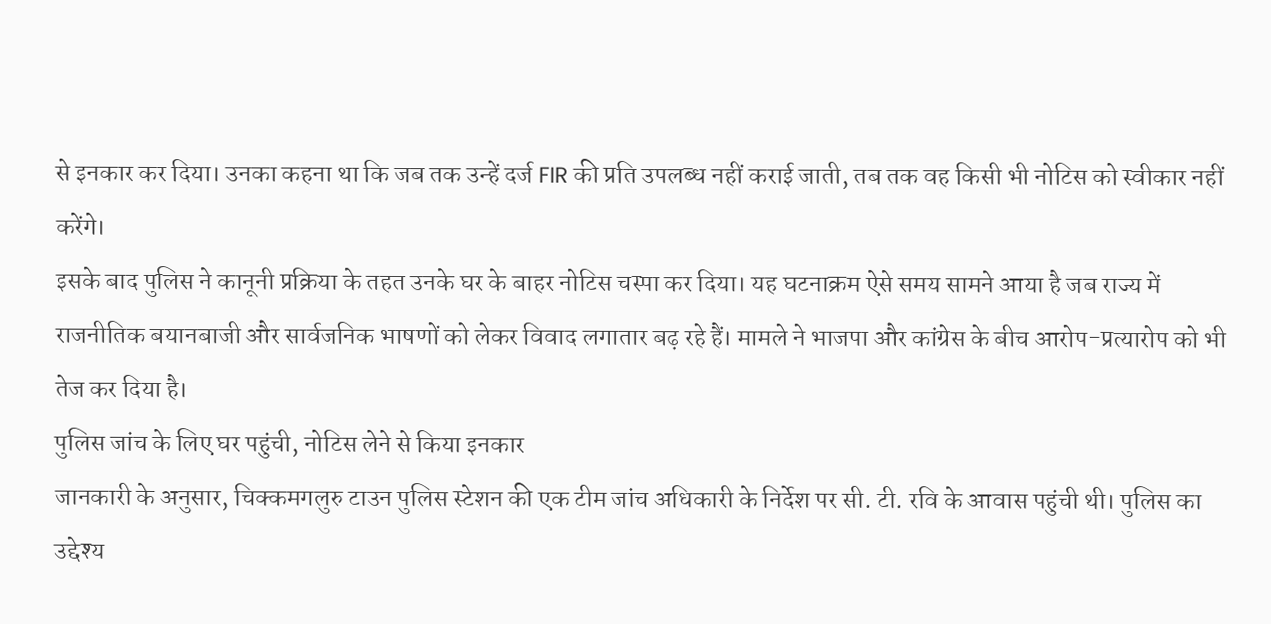से इनकार कर दिया। उनका कहना था कि जब तक उन्हें दर्ज FIR की प्रति उपलब्ध नहीं कराई जाती, तब तक वह किसी भी नोटिस को स्वीकार नहीं करेंगे।
इसके बाद पुलिस ने कानूनी प्रक्रिया के तहत उनके घर के बाहर नोटिस चस्पा कर दिया। यह घटनाक्रम ऐसे समय सामने आया है जब राज्य में राजनीतिक बयानबाजी और सार्वजनिक भाषणों को लेकर विवाद लगातार बढ़ रहे हैं। मामले ने भाजपा और कांग्रेस के बीच आरोप-प्रत्यारोप को भी तेज कर दिया है।
पुलिस जांच के लिए घर पहुंची, नोटिस लेने से किया इनकार
जानकारी के अनुसार, चिक्कमगलुरु टाउन पुलिस स्टेशन की एक टीम जांच अधिकारी के निर्देश पर सी. टी. रवि के आवास पहुंची थी। पुलिस का उद्देश्य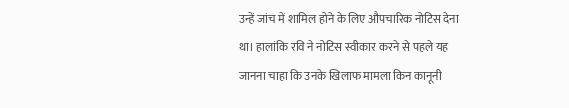उन्हें जांच में शामिल होने के लिए औपचारिक नोटिस देना था। हालांकि रवि ने नोटिस स्वीकार करने से पहले यह जानना चाहा कि उनके खिलाफ मामला किन कानूनी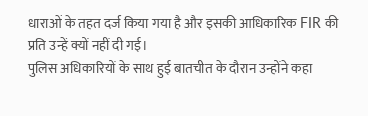धाराओं के तहत दर्ज किया गया है और इसकी आधिकारिक FIR की प्रति उन्हें क्यों नहीं दी गई।
पुलिस अधिकारियों के साथ हुई बातचीत के दौरान उन्होंने कहा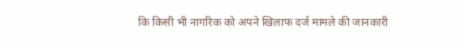कि किसी भी नागरिक को अपने खिलाफ दर्ज मामले की जानकारी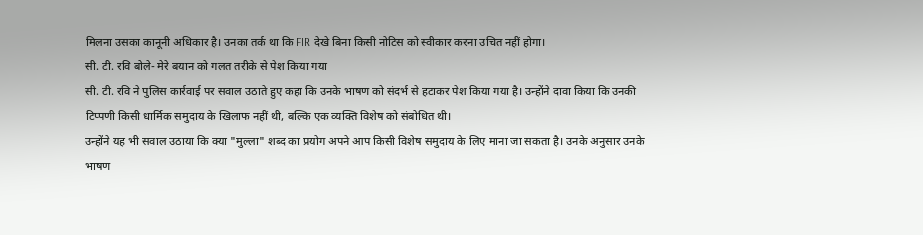मिलना उसका कानूनी अधिकार है। उनका तर्क था कि FIR देखे बिना किसी नोटिस को स्वीकार करना उचित नहीं होगा।
सी. टी. रवि बोले- मेरे बयान को गलत तरीके से पेश किया गया
सी. टी. रवि ने पुलिस कार्रवाई पर सवाल उठाते हुए कहा कि उनके भाषण को संदर्भ से हटाकर पेश किया गया है। उन्होंने दावा किया कि उनकी टिप्पणी किसी धार्मिक समुदाय के खिलाफ नहीं थी, बल्कि एक व्यक्ति विशेष को संबोधित थी।
उन्होंने यह भी सवाल उठाया कि क्या "मुल्ला" शब्द का प्रयोग अपने आप किसी विशेष समुदाय के लिए माना जा सकता है। उनके अनुसार उनके भाषण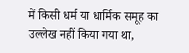में किसी धर्म या धार्मिक समूह का उल्लेख नहीं किया गया था,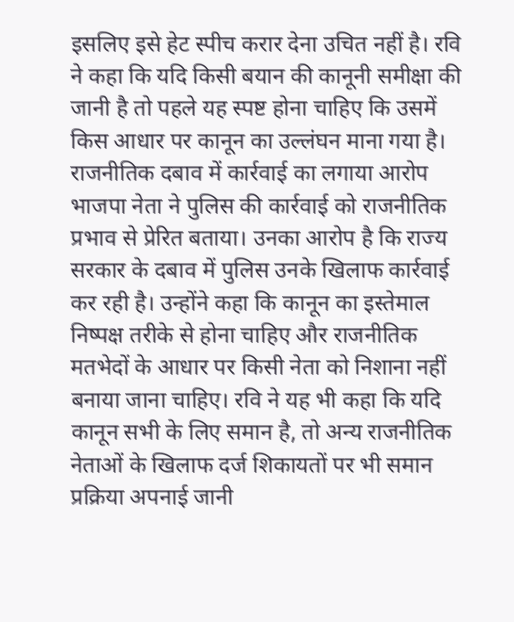इसलिए इसे हेट स्पीच करार देना उचित नहीं है। रवि ने कहा कि यदि किसी बयान की कानूनी समीक्षा की जानी है तो पहले यह स्पष्ट होना चाहिए कि उसमें किस आधार पर कानून का उल्लंघन माना गया है।
राजनीतिक दबाव में कार्रवाई का लगाया आरोप
भाजपा नेता ने पुलिस की कार्रवाई को राजनीतिक प्रभाव से प्रेरित बताया। उनका आरोप है कि राज्य सरकार के दबाव में पुलिस उनके खिलाफ कार्रवाई कर रही है। उन्होंने कहा कि कानून का इस्तेमाल निष्पक्ष तरीके से होना चाहिए और राजनीतिक मतभेदों के आधार पर किसी नेता को निशाना नहीं बनाया जाना चाहिए। रवि ने यह भी कहा कि यदि कानून सभी के लिए समान है, तो अन्य राजनीतिक नेताओं के खिलाफ दर्ज शिकायतों पर भी समान प्रक्रिया अपनाई जानी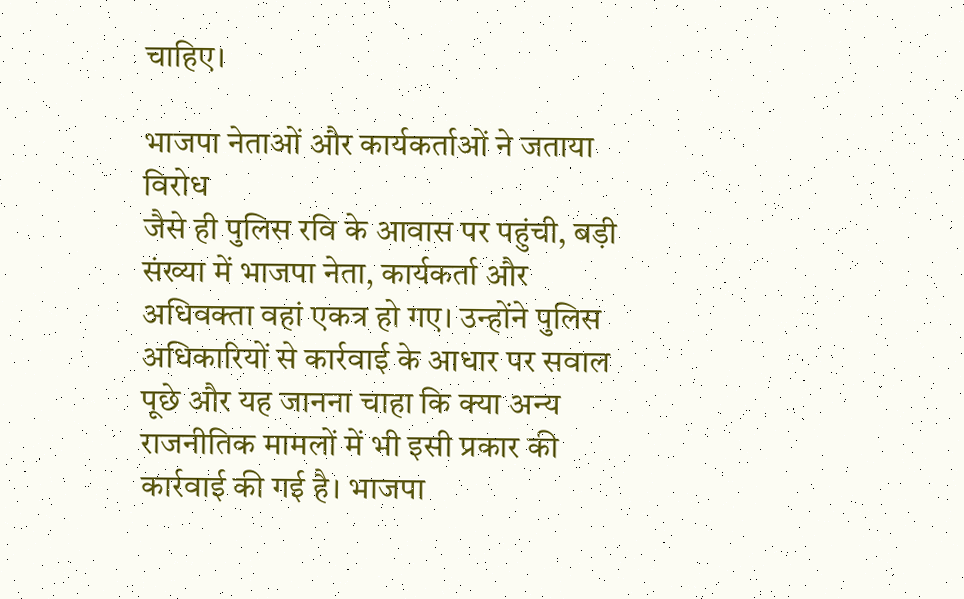चाहिए।

भाजपा नेताओं और कार्यकर्ताओं ने जताया विरोध
जैसे ही पुलिस रवि के आवास पर पहुंची, बड़ी संख्या में भाजपा नेता, कार्यकर्ता और अधिवक्ता वहां एकत्र हो गए। उन्होंने पुलिस अधिकारियों से कार्रवाई के आधार पर सवाल पूछे और यह जानना चाहा कि क्या अन्य राजनीतिक मामलों में भी इसी प्रकार की कार्रवाई की गई है। भाजपा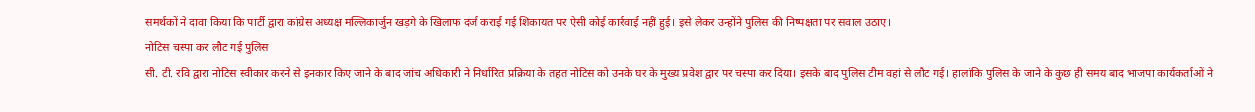समर्थकों ने दावा किया कि पार्टी द्वारा कांग्रेस अध्यक्ष मल्लिकार्जुन खड़गे के खिलाफ दर्ज कराई गई शिकायत पर ऐसी कोई कार्रवाई नहीं हुई। इसे लेकर उन्होंने पुलिस की निष्पक्षता पर सवाल उठाए।
नोटिस चस्पा कर लौट गई पुलिस
सी. टी. रवि द्वारा नोटिस स्वीकार करने से इनकार किए जाने के बाद जांच अधिकारी ने निर्धारित प्रक्रिया के तहत नोटिस को उनके घर के मुख्य प्रवेश द्वार पर चस्पा कर दिया। इसके बाद पुलिस टीम वहां से लौट गई। हालांकि पुलिस के जाने के कुछ ही समय बाद भाजपा कार्यकर्ताओं ने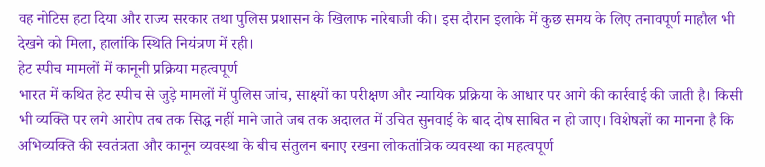वह नोटिस हटा दिया और राज्य सरकार तथा पुलिस प्रशासन के खिलाफ नारेबाजी की। इस दौरान इलाके में कुछ समय के लिए तनावपूर्ण माहौल भी देखने को मिला, हालांकि स्थिति नियंत्रण में रही।
हेट स्पीच मामलों में कानूनी प्रक्रिया महत्वपूर्ण
भारत में कथित हेट स्पीच से जुड़े मामलों में पुलिस जांच, साक्ष्यों का परीक्षण और न्यायिक प्रक्रिया के आधार पर आगे की कार्रवाई की जाती है। किसी भी व्यक्ति पर लगे आरोप तब तक सिद्ध नहीं माने जाते जब तक अदालत में उचित सुनवाई के बाद दोष साबित न हो जाए। विशेषज्ञों का मानना है कि अभिव्यक्ति की स्वतंत्रता और कानून व्यवस्था के बीच संतुलन बनाए रखना लोकतांत्रिक व्यवस्था का महत्वपूर्ण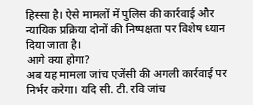हिस्सा है। ऐसे मामलों में पुलिस की कार्रवाई और न्यायिक प्रक्रिया दोनों की निष्पक्षता पर विशेष ध्यान दिया जाता है।
आगे क्या होगा?
अब यह मामला जांच एजेंसी की अगली कार्रवाई पर निर्भर करेगा। यदि सी. टी. रवि जांच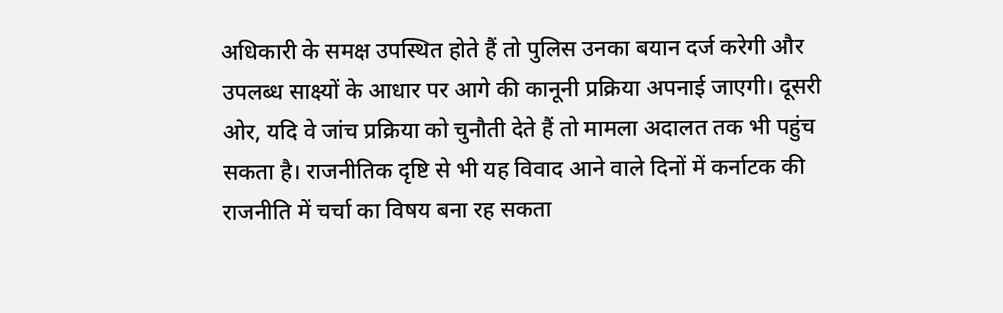अधिकारी के समक्ष उपस्थित होते हैं तो पुलिस उनका बयान दर्ज करेगी और उपलब्ध साक्ष्यों के आधार पर आगे की कानूनी प्रक्रिया अपनाई जाएगी। दूसरी ओर, यदि वे जांच प्रक्रिया को चुनौती देते हैं तो मामला अदालत तक भी पहुंच सकता है। राजनीतिक दृष्टि से भी यह विवाद आने वाले दिनों में कर्नाटक की राजनीति में चर्चा का विषय बना रह सकता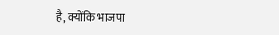है, क्योंकि भाजपा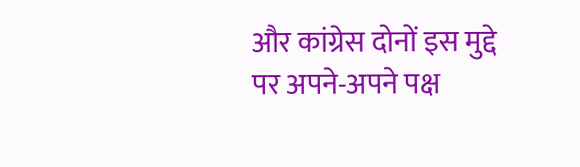और कांग्रेस दोनों इस मुद्दे पर अपने-अपने पक्ष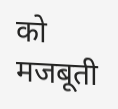को मजबूती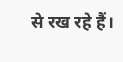से रख रहे हैं।